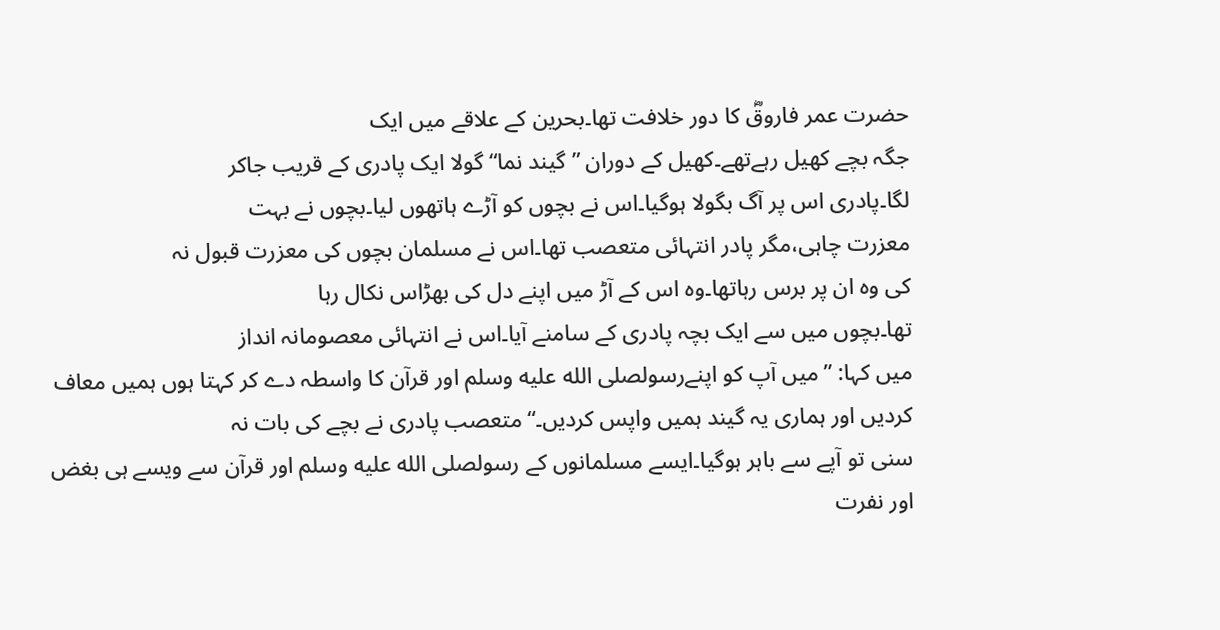حضرت عمر فاروقؓ کا دور خلافت تھا۔بحرین کے علاقے میں ایک
جگہ بچے کھیل رہےتھے۔کھیل کے دوران ”گیند نما“ گولا ایک پادری کے قریب جاکر
لگا۔پادری اس پر آگ بگولا ہوگیا۔اس نے بچوں کو آڑے ہاتھوں لیا۔بچوں نے بہت
معزرت چاہی،مگر پادر انتہائی متعصب تھا۔اس نے مسلمان بچوں کی معزرت قبول نہ
کی وہ ان پر برس رہاتھا۔وہ اس کے آڑ میں اپنے دل کی بھڑاس نکال رہا
تھا۔بچوں میں سے ایک بچہ پادری کے سامنے آیا۔اس نے انتہائی معصومانہ انداز
میں کہا: ”میں آپ کو اپنےرسولصلى الله عليه وسلم اور قرآن کا واسطہ دے کر کہتا ہوں ہمیں معاف
کردیں اور ہماری یہ گیند ہمیں واپس کردیں۔“متعصب پادری نے بچے کی بات نہ
سنی تو آپے سے باہر ہوگیا۔ایسے مسلمانوں کے رسولصلى الله عليه وسلم اور قرآن سے ویسے ہی بغض
اور نفرت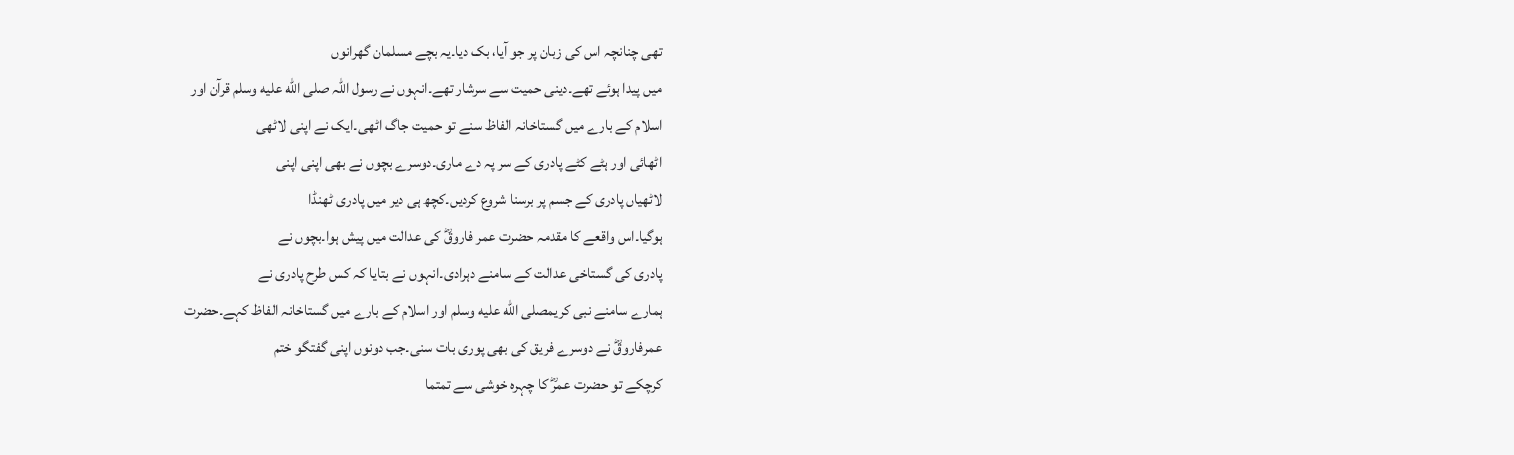تھی چنانچہ اس کی زبان پر جو آیا، بک دیا۔یہ بچے مسلمان گھرانوں
میں پیدا ہوئے تھے۔دینی حمیت سے سرشار تھے۔انہوں نے رسول اللہ صلى الله عليه وسلم قرآن اور
اسلام کے بارے میں گستاخانہ الفاظ سنے تو حمیت جاگ اٹھی۔ایک نے اپنی لاٹھی
اٹھائی اور ہٹے کٹے پادری کے سر پہ دے ماری۔دوسرے بچوں نے بھی اپنی اپنی
لاٹھیاں پادری کے جسم پر برسنا شروع کردیں۔کچھ ہی دیر میں پادری ٹھنڈا
ہوگیا۔اس واقعے کا مقدمہ حضرت عمر فاروقؓ کی عدالت میں پیش ہوا۔بچوں نے
پادری کی گستاخی عدالت کے سامنے دہرادی۔انہوں نے بتایا کہ کس طرح پادری نے
ہمارے سامنے نبی کریمصلى الله عليه وسلم اور اسلام کے بارے میں گستاخانہ الفاظ کہے۔حضرت
عمرفاروقؓ نے دوسرے فریق کی بھی پوری بات سنی۔جب دونوں اپنی گفتگو ختم
کرچکے تو حضرت عمرؓ کا چہرہ خوشی سے تمتما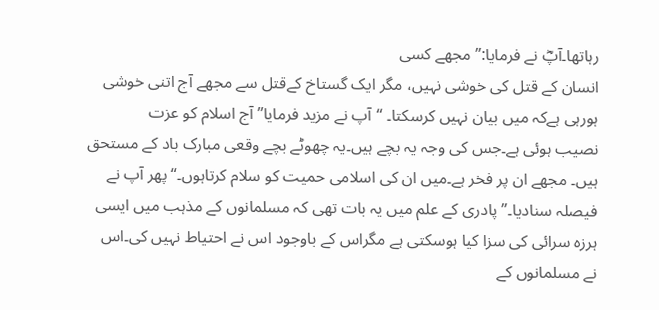رہاتھا۔آپؓ نے فرمایا:”مجھے کسی
انسان کے قتل کی خوشی نہیں، مگر ایک گستاخ کےقتل سے مجھے آج اتنی خوشی
ہورہی ہےکہ میں بیان نہیں کرسکتا۔ “آپ نے مزید فرمایا” آج اسلام کو عزت
نصیب ہوئی ہے۔جس کی وجہ یہ بچے ہیں۔یہ چھوٹے بچے وقعی مبارک باد کے مستحق
ہیں۔ مجھے ان پر فخر ہے۔میں ان کی اسلامی حمیت کو سلام کرتاہوں۔“ پھر آپ نے
فیصلہ سنادیا۔” پادری کے علم میں یہ بات تھی کہ مسلمانوں کے مذہب میں ایسی
ہرزہ سرائی کی سزا کیا ہوسکتی ہے مگراس کے باوجود اس نے احتیاط نہیں کی۔اس
نے مسلمانوں کے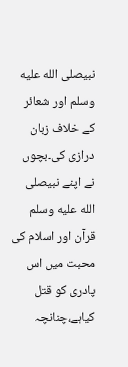نبیصلى الله عليه وسلم اور شعائر کے خلاف زبان درازی کی۔بچوں نے اپنے نبیصلى الله عليه وسلم
قرآن اور اسلام کی محبت میں اس پادری کو قتل کیاہے،چنانچہ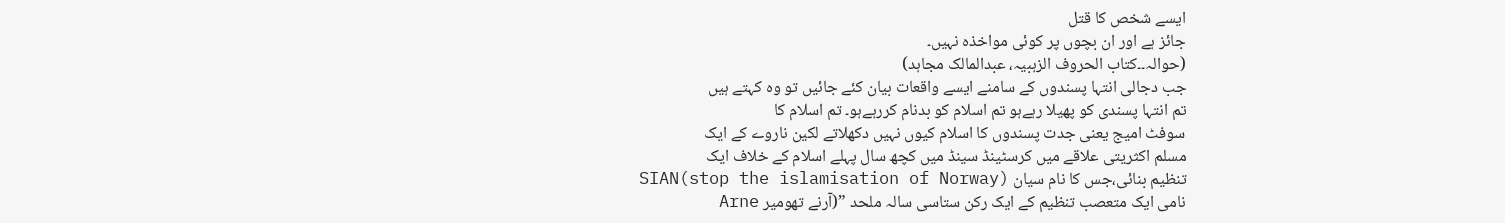ایسے شخص کا قتل
جائز ہے اور ان بچوں پر کوئی مواخذہ نہیں۔
(حوالہ۔۔کتاب الحروف الزہبیہ، عبدالمالک مجاہد)
جب دجالی انتہا پسندوں کے سامنے ایسے واقعات بیان کئے جائیں تو وہ کہتے ہیں
تم انتہا پسندی کو پھیلا رہےہو تم اسلام کو بدنام کررہےہو۔ تم اسلام کا
سوفٹ امیج یعنی جدت پسندوں کا اسلام کیوں نہیں دکھلاتے لکین ناروے کے ایک
مسلم اکثریتی علاقے میں کرسٹینڈ سینڈ میں کچھ سال پہلے اسلام کے خلاف ایک
تنظیم بنائی،جس کا نام سیان SIAN(stop the islamisation of Norway)
نامی ایک متعصب تنظیم کے ایک رکن ستاسی سالہ ملحد ”(آرنے تھومیر Arne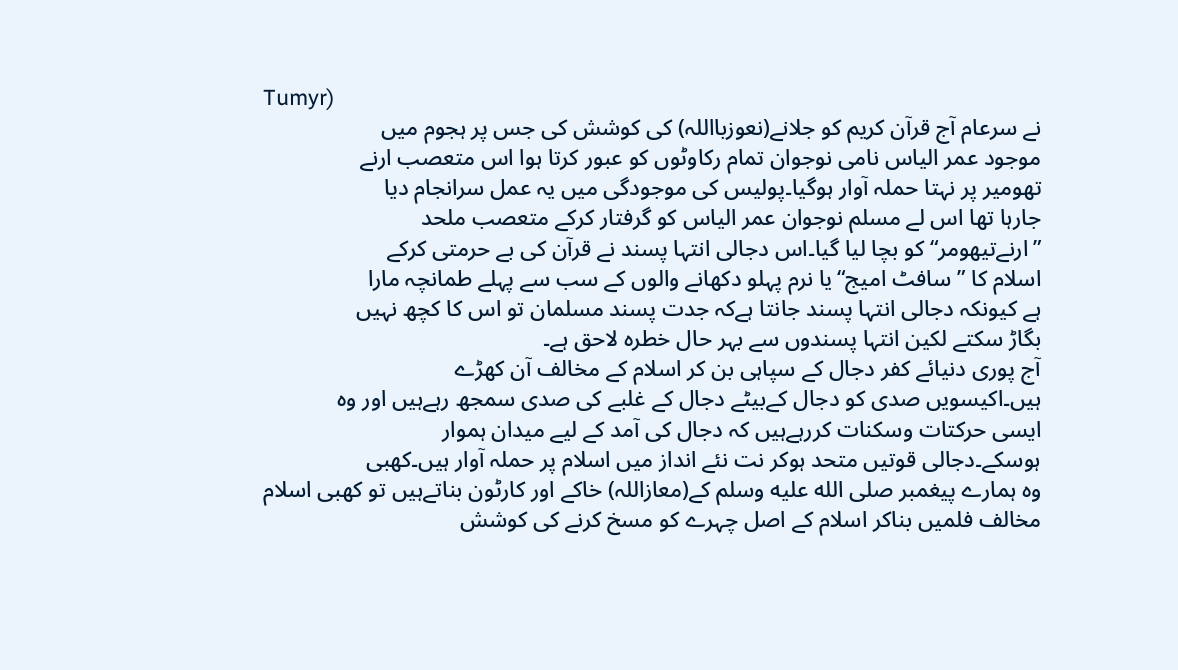Tumyr)
نے سرعام آج قرآن کریم کو جلانے(نعوزبااللہ) کی کوشش کی جس پر ہجوم میں
موجود عمر الیاس نامی نوجوان تمام رکاوٹوں کو عبور کرتا ہوا اس متعصب ارنے
تھومیر پر نہتا حملہ آوار ہوگیا۔پولیس کی موجودگی میں یہ عمل سرانجام دیا
جارہا تھا اس لے مسلم نوجوان عمر الیاس کو گرفتار کرکے متعصب ملحد
”ارنےتیھومر“ کو بچا لیا گیا۔اس دجالی انتہا پسند نے قرآن کی بے حرمتی کرکے
اسلام کا ”سافٹ امیج“یا نرم پہلو دکھانے والوں کے سب سے پہلے طمانچہ مارا
ہے کیونکہ دجالی انتہا پسند جانتا ہےکہ جدت پسند مسلمان تو اس کا کچھ نہیں
بگاڑ سکتے لکین انتہا پسندوں سے بہر حال خطرہ لاحق ہے۔
آج پوری دنیائے کفر دجال کے سپاہی بن کر اسلام کے مخالف آن کھڑے
ہیں۔اکیسویں صدی کو دجال کےبیٹے دجال کے غلبے کی صدی سمجھ رہےہیں اور وہ
ایسی حرکتات وسکنات کررہےہیں کہ دجال کی آمد کے لیے میدان ہموار
ہوسکے۔دجالی قوتیں متحد ہوکر نت نئے انداز میں اسلام پر حملہ آوار ہیں۔کھبی
وہ ہمارے پیغمبر صلى الله عليه وسلم کے(معازاللہ) خاکے اور کارٹون بناتےہیں تو کھبی اسلام
مخالف فلمیں بناکر اسلام کے اصل چہرے کو مسخ کرنے کی کوشش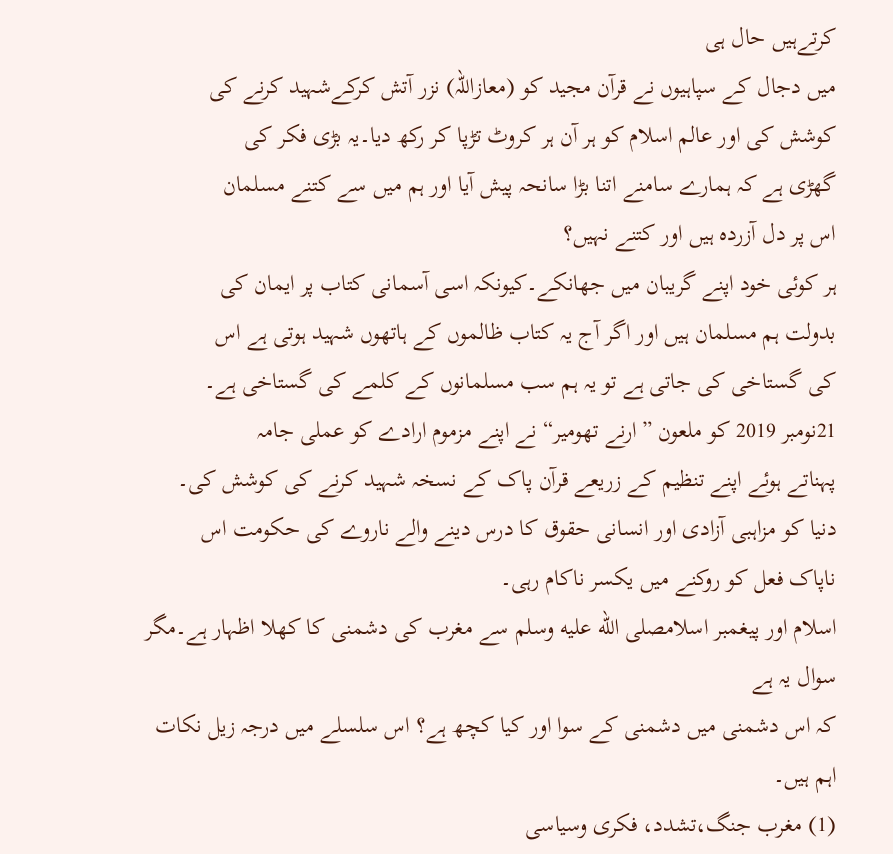کرتےہیں حال ہی
میں دجال کے سپاہیوں نے قرآن مجید کو (معازاللہ) نزر آتش کرکےشہید کرنے کی
کوشش کی اور عالم اسلام کو ہر آن ہر کروٹ تڑپا کر رکھ دیا۔یہ بڑی فکر کی
گھڑی ہے کہ ہمارے سامنے اتنا بڑا سانحہ پیش آیا اور ہم میں سے کتنے مسلمان
اس پر دل آزردہ ہیں اور کتنے نہیں؟
ہر کوئی خود اپنے گریبان میں جھانکے۔کیونکہ اسی آسمانی کتاب پر ایمان کی
بدولت ہم مسلمان ہیں اور اگر آج یہ کتاب ظالموں کے ہاتھوں شہید ہوتی ہے اس
کی گستاخی کی جاتی ہے تو یہ ہم سب مسلمانوں کے کلمے کی گستاخی ہے۔
21نومبر 2019 کو ملعون ”ارنے تھومیر“ نے اپنے مزموم ارادے کو عملی جامہ
پہناتے ہوئے اپنے تنظیم کے زریعے قرآن پاک کے نسخہ شہید کرنے کی کوشش کی۔
دنیا کو مزاہبی آزادی اور انسانی حقوق کا درس دینے والے ناروے کی حکومت اس
ناپاک فعل کو روکنے میں یکسر ناکام رہی۔
اسلام اور پیغمبر اسلامصلى الله عليه وسلم سے مغرب کی دشمنی کا کھلا اظہار ہے۔مگر سوال یہ ہے
کہ اس دشمنی میں دشمنی کے سوا اور کیا کچھ ہے؟ اس سلسلے میں درجہ زیل نکات
اہم ہیں۔
(1) مغرب جنگ،تشدد، فکری وسیاسی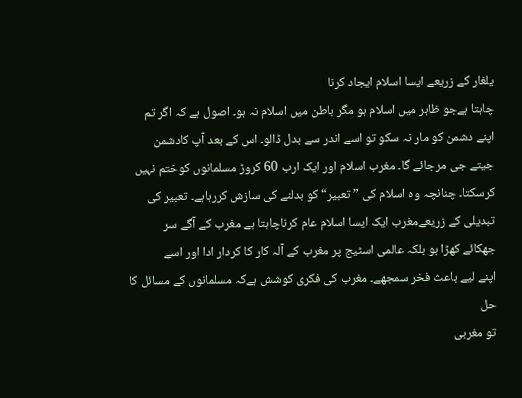یلغار کے زریعے ایسا اسلام ایجاد کرنا
چاہتا ہےجو ظاہر میں اسلام ہو مگر باطن میں اسلام نہ ہو۔ اصول ہے کہ اگر تم
اپنے دشمن کو مار نہ سکو تو اسے اندر سے بدل ڈالو۔ اس کے بعد آپ کادشمن
جیتے جی مرجائے گا۔ مغرب اسلام اور ایک ارب 60 کروڑ مسلمانوں کوختم نہیں
کرسکتا۔ چنانچہ وہ اسلام کی ” تعبیر“ کو بدلنے کی سازش کررہاہے۔ تعبیر کی
تبدیلی کے زریعےمغرب ایک ایسا اسلام عام کرناچاہتا ہے مغرب کے آگے سر
جھکائے کھڑا ہو بلکہ عالمی اسٹیج پر مغرب کے آلہ کار کا کردار ادا اور اسے
اپنے لیے باعث فخر سمجھے۔ مغرب کی فکری کوشش ہےکہ مسلمانوں کے مسائل کا حل
تو مغربی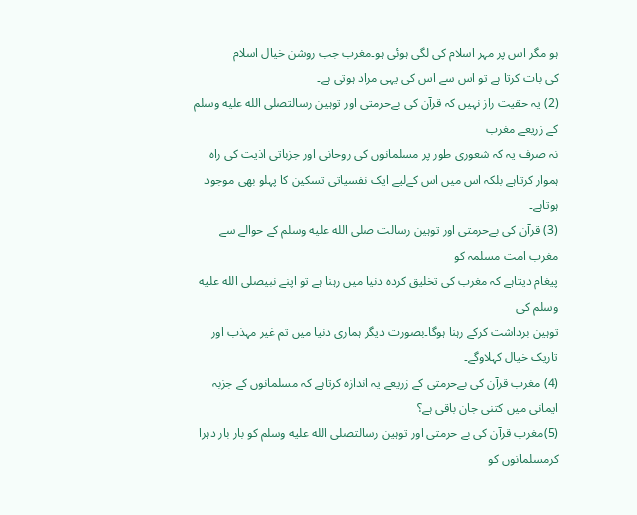ہو مگر اس پر مہر اسلام کی لگی ہوئی ہو۔مغرب جب روشن خیال اسلام
کی بات کرتا ہے تو اس سے اس کی یہی مراد ہوتی ہے۔
(2) یہ حقیت راز نہیں کہ قرآن کی بےحرمتی اور توہین رسالتصلى الله عليه وسلم کے زریعے مغرب
نہ صرف یہ کہ شعوری طور پر مسلمانوں کی روحانی اور جزباتی اذیت کی راہ
ہموار کرتاہے بلکہ اس میں اس کےلیے ایک نفسیاتی تسکین کا پہلو بھی موجود
ہوتاہے۔
(3) قرآن کی بےحرمتی اور توہین رسالت صلى الله عليه وسلم کے حوالے سے مغرب امت مسلمہ کو
پیغام دیتاہے کہ مغرب کی تخلیق کردہ دنیا میں رہنا ہے تو اپنے نبیصلى الله عليه وسلم کی
توہین برداشت کرکے رہنا ہوگا۔بصورت دیگر ہماری دنیا میں تم غیر مہذب اور
تاریک خیال کہلاوگے۔
(4) مغرب قرآن کی بےحرمتی کے زریعے یہ اندازہ کرتاہے کہ مسلمانوں کے جزبہ
ایمانی میں کتنی جان باقی ہے؟
(5)مغرب قرآن کی بے حرمتی اور توہین رسالتصلى الله عليه وسلم کو بار بار دہرا کرمسلمانوں کو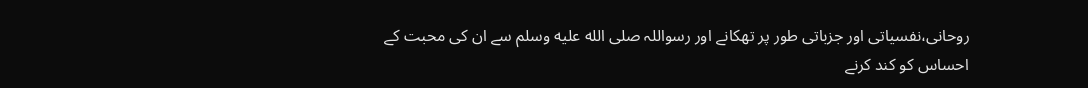روحانی،نفسیاتی اور جزباتی طور پر تھکانے اور رسواللہ صلى الله عليه وسلم سے ان کی محبت کے
احساس کو کند کرنے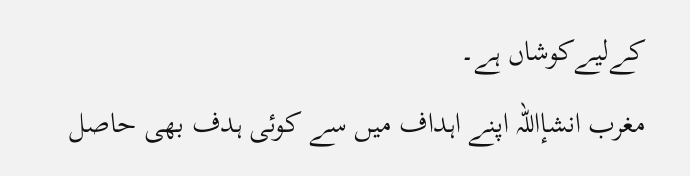کےلیےکوشاں ہے۔
مغرب انشإاللہ اپنے اہداف میں سے کوئی ہدف بھی حاصل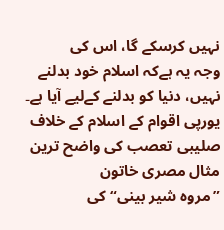نہیں کرسکے گا، اس کی
وجہ یہ ہےکہ اسلام خود بدلنے نہیں، دنیا کو بدلنے کےلیے آیا ہے۔
یورپی اقوام کے اسلام کے خلاف صلیبی تعصب کی واضح ترین مثال مصری خاتون
”مروہ شیر بینی“کی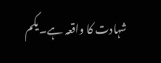شہادت کا واقعہ ہے۔یکم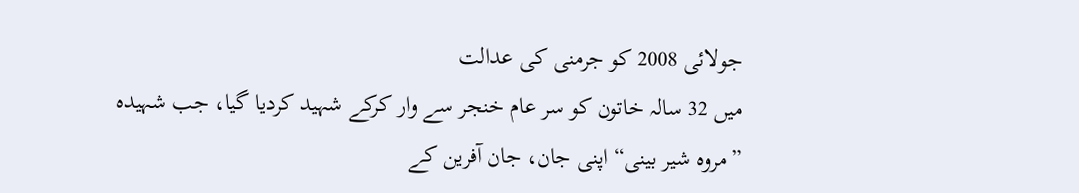جولائی 2008 کو جرمنی کی عدالت
میں 32 سالہ خاتون کو سر عام خنجر سے وار کرکے شہید کردیا گیا، جب شہیدہ
”مروہ شیر بینی“ اپنی جان، جان آفرین کے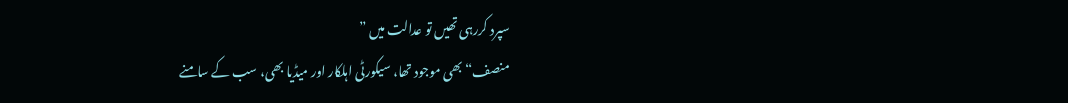سپرد کررہی تھیں تو عدالت میں ”
منصف“ بھی موجود تھا، سیکورٹی اہلکار اور میڈیا بھی، سب کے سامنے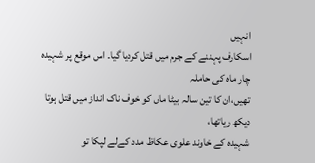انہیں
اسکارف پہننے کے جرم میں قتل کردیا گیا۔ اس موقع پر شہیدہ چار ماہ کی حاملہ
تھیں،ان کا تین سالہ بیٹا ماں کو خوف ناک انداز میں قتل ہوتا دیکھ ریاتھا،
شہیدہ کے خاوند علوی عکاظ مدد کےلے لپکا تو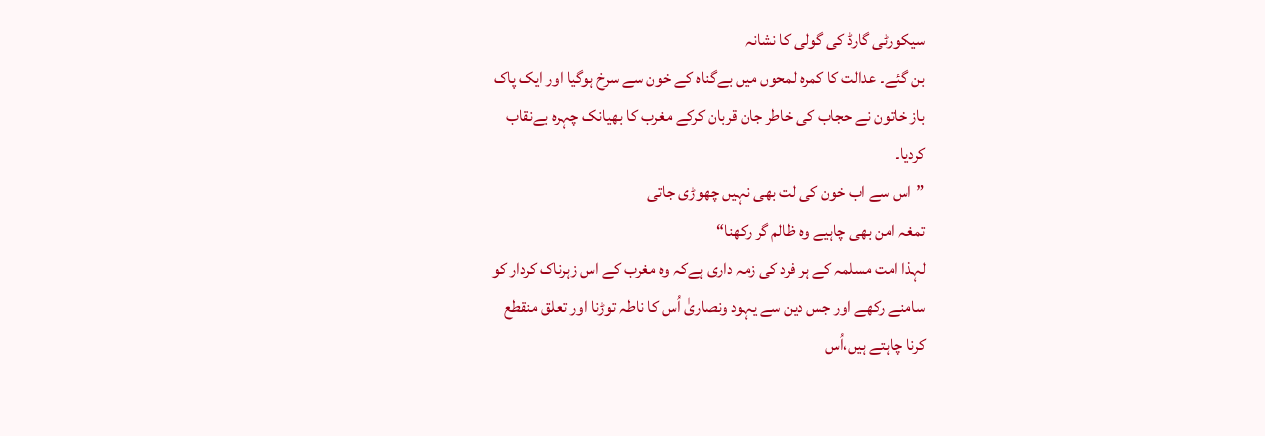سیکورٹی گارڈ کی گولی کا نشانہ
بن گئے۔ عدالت کا کمرہ لمحوں میں بےگناہ کے خون سے سرخ ہوگیا اور ایک پاک
باز خاتون نے حجاب کی خاطر جان قربان کرکے مغرب کا بھیانک چہرہ بےنقاب
کردیا۔
”اس سے اب خون کی لت بھی نہیں چھوڑی جاتی
تمغہ امن بھی چاہیے وہ ظالم گر رکھنا“
لہذا امت مسلمہ کے ہر فرد کی زمہ داری ہےکہ وہ مغرب کے اس زہرناک کردار کو
سامنے رکھے اور جس دین سے یہود ونصاریٰ اُس کا ناطہ توڑنا اور تعلق منقطع
کرنا چاہتے ہیں،اُس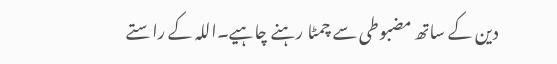دین کے ساتھ مضبوطی سے چمٹا رہنے چاہیے۔اللہ کے راستے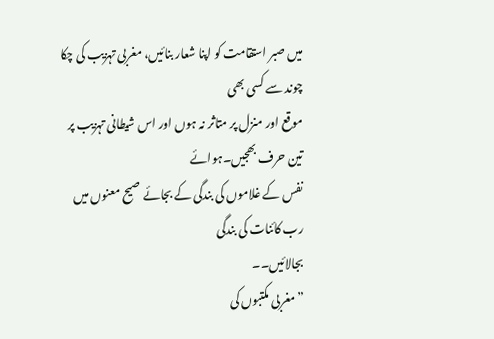میں صبر استقامت کو اپنا شعار بنائیں، مغربی تہزیب کی چکا چوند سے کسی بھی
موقع اور منزل پر متاثر نہ ہوں اور اس شیطانی تہزیب پر تین حرف بھجیں۔ہوائے
نفس کے غلاموں کی بندگی کے بجائے صیح معنوں میں رب کائنات کی بندگی
بجالائیں۔۔
”مغربی مکتبوں کی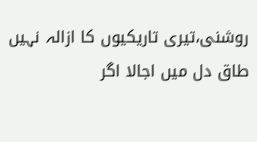روشنی،تیری تاریکیوں کا ازالہ نہیں
طاق دل میں اجالا اگر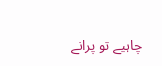چاہیے تو پرانے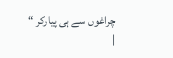چراغوں سے ہی پیارکر “
|